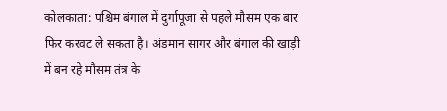कोलकाता: पश्चिम बंगाल में दुर्गापूजा से पहले मौसम एक बार फिर करवट ले सकता है। अंडमान सागर और बंगाल की खाड़ी में बन रहे मौसम तंत्र के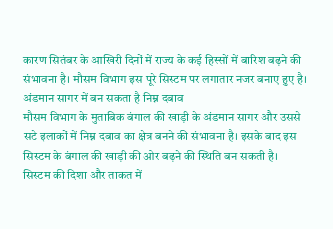कारण सितंबर के आखिरी दिनों में राज्य के कई हिस्सों में बारिश बढ़ने की संभावना है। मौसम विभाग इस पूरे सिस्टम पर लगातार नजर बनाए हुए है।
अंडमान सागर में बन सकता है निम्न दबाव
मौसम विभाग के मुताबिक बंगाल की खाड़ी के अंडमान सागर और उससे सटे इलाकों में निम्न दबाव का क्षेत्र बनने की संभावना है। इसके बाद इस सिस्टम के बंगाल की खाड़ी की ओर बढ़ने की स्थिति बन सकती है। सिस्टम की दिशा और ताकत में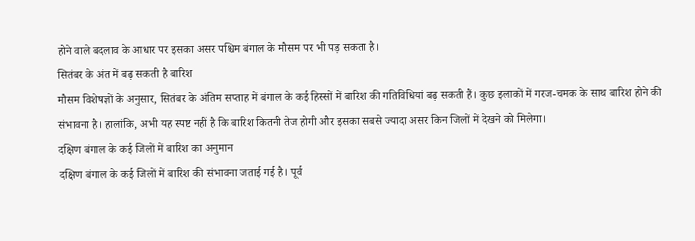होने वाले बदलाव के आधार पर इसका असर पश्चिम बंगाल के मौसम पर भी पड़ सकता है।
सितंबर के अंत में बढ़ सकती है बारिश
मौसम विशेषज्ञों के अनुसार, सितंबर के अंतिम सप्ताह में बंगाल के कई हिस्सों में बारिश की गतिविधियां बढ़ सकती हैं। कुछ इलाकों में गरज-चमक के साथ बारिश होने की संभावना है। हालांकि, अभी यह स्पष्ट नहीं है कि बारिश कितनी तेज होगी और इसका सबसे ज्यादा असर किन जिलों में देखने को मिलेगा।
दक्षिण बंगाल के कई जिलों में बारिश का अनुमान
दक्षिण बंगाल के कई जिलों में बारिश की संभावना जताई गई है। पूर्व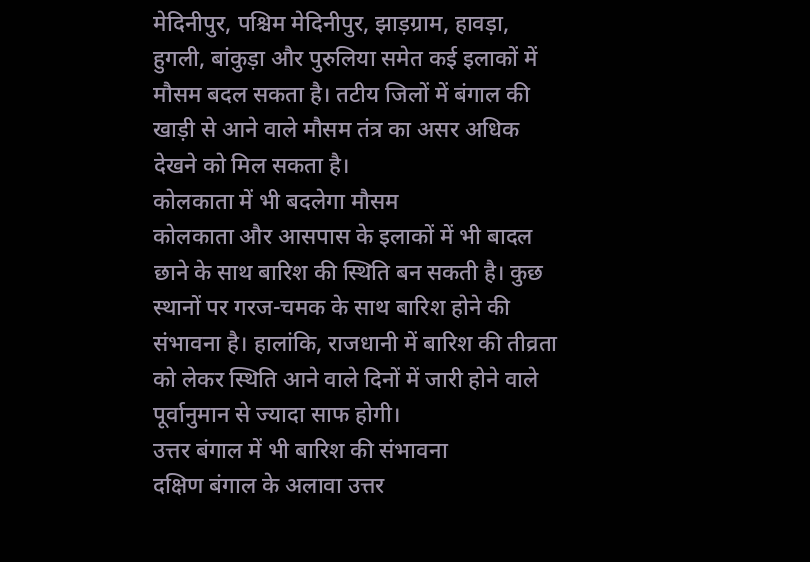मेदिनीपुर, पश्चिम मेदिनीपुर, झाड़ग्राम, हावड़ा, हुगली, बांकुड़ा और पुरुलिया समेत कई इलाकों में मौसम बदल सकता है। तटीय जिलों में बंगाल की खाड़ी से आने वाले मौसम तंत्र का असर अधिक देखने को मिल सकता है।
कोलकाता में भी बदलेगा मौसम
कोलकाता और आसपास के इलाकों में भी बादल छाने के साथ बारिश की स्थिति बन सकती है। कुछ स्थानों पर गरज-चमक के साथ बारिश होने की संभावना है। हालांकि, राजधानी में बारिश की तीव्रता को लेकर स्थिति आने वाले दिनों में जारी होने वाले पूर्वानुमान से ज्यादा साफ होगी।
उत्तर बंगाल में भी बारिश की संभावना
दक्षिण बंगाल के अलावा उत्तर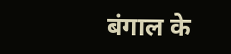बंगाल के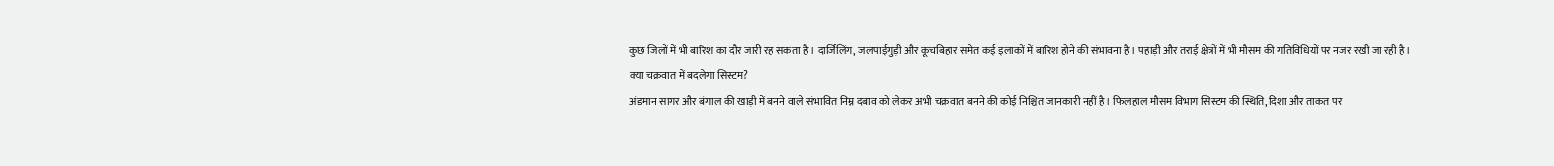कुछ जिलों में भी बारिश का दौर जारी रह सकता है। दार्जिलिंग, जलपाईगुड़ी और कूचबिहार समेत कई इलाकों में बारिश होने की संभावना है। पहाड़ी और तराई क्षेत्रों में भी मौसम की गतिविधियों पर नजर रखी जा रही है।
क्या चक्रवात में बदलेगा सिस्टम?
अंडमान सागर और बंगाल की खाड़ी में बनने वाले संभावित निम्न दबाव को लेकर अभी चक्रवात बनने की कोई निश्चित जानकारी नहीं है। फिलहाल मौसम विभाग सिस्टम की स्थिति, दिशा और ताकत पर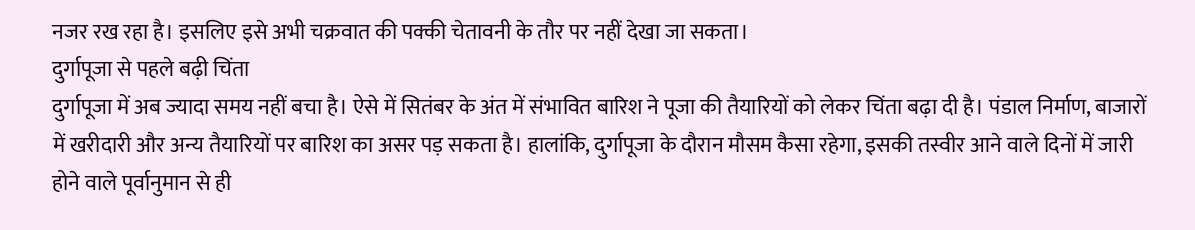नजर रख रहा है। इसलिए इसे अभी चक्रवात की पक्की चेतावनी के तौर पर नहीं देखा जा सकता।
दुर्गापूजा से पहले बढ़ी चिंता
दुर्गापूजा में अब ज्यादा समय नहीं बचा है। ऐसे में सितंबर के अंत में संभावित बारिश ने पूजा की तैयारियों को लेकर चिंता बढ़ा दी है। पंडाल निर्माण, बाजारों में खरीदारी और अन्य तैयारियों पर बारिश का असर पड़ सकता है। हालांकि, दुर्गापूजा के दौरान मौसम कैसा रहेगा, इसकी तस्वीर आने वाले दिनों में जारी होने वाले पूर्वानुमान से ही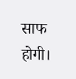साफ होगी।